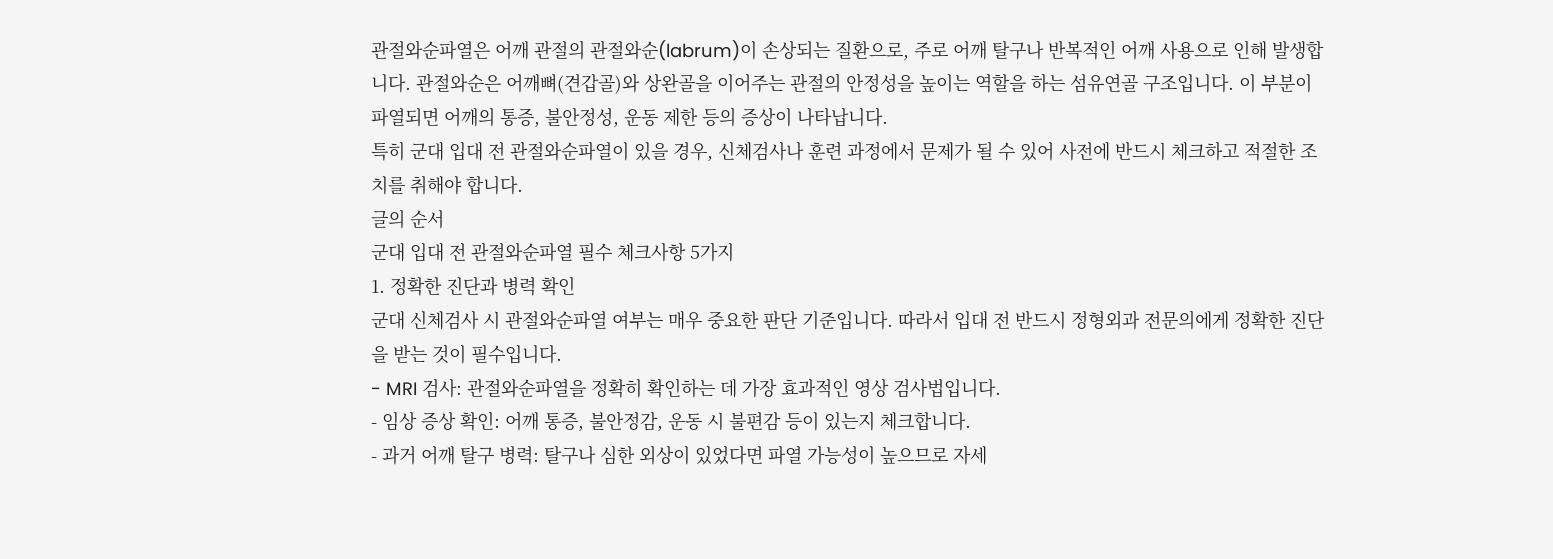관절와순파열은 어깨 관절의 관절와순(labrum)이 손상되는 질환으로, 주로 어깨 탈구나 반복적인 어깨 사용으로 인해 발생합니다. 관절와순은 어깨뼈(견갑골)와 상완골을 이어주는 관절의 안정성을 높이는 역할을 하는 섬유연골 구조입니다. 이 부분이 파열되면 어깨의 통증, 불안정성, 운동 제한 등의 증상이 나타납니다.
특히 군대 입대 전 관절와순파열이 있을 경우, 신체검사나 훈련 과정에서 문제가 될 수 있어 사전에 반드시 체크하고 적절한 조치를 취해야 합니다.
글의 순서
군대 입대 전 관절와순파열 필수 체크사항 5가지
1. 정확한 진단과 병력 확인
군대 신체검사 시 관절와순파열 여부는 매우 중요한 판단 기준입니다. 따라서 입대 전 반드시 정형외과 전문의에게 정확한 진단을 받는 것이 필수입니다.
- MRI 검사: 관절와순파열을 정확히 확인하는 데 가장 효과적인 영상 검사법입니다.
- 임상 증상 확인: 어깨 통증, 불안정감, 운동 시 불편감 등이 있는지 체크합니다.
- 과거 어깨 탈구 병력: 탈구나 심한 외상이 있었다면 파열 가능성이 높으므로 자세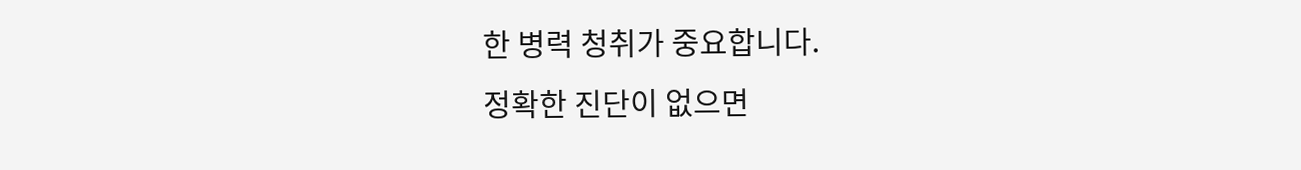한 병력 청취가 중요합니다.
정확한 진단이 없으면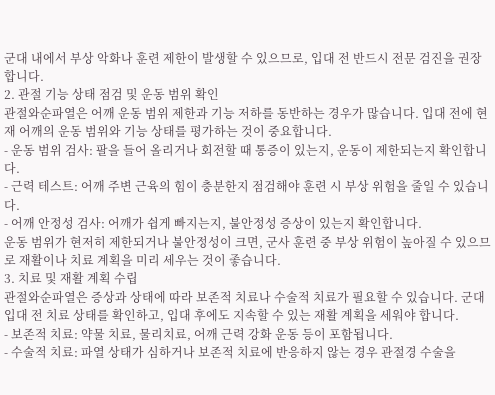군대 내에서 부상 악화나 훈련 제한이 발생할 수 있으므로, 입대 전 반드시 전문 검진을 권장합니다.
2. 관절 기능 상태 점검 및 운동 범위 확인
관절와순파열은 어깨 운동 범위 제한과 기능 저하를 동반하는 경우가 많습니다. 입대 전에 현재 어깨의 운동 범위와 기능 상태를 평가하는 것이 중요합니다.
- 운동 범위 검사: 팔을 들어 올리거나 회전할 때 통증이 있는지, 운동이 제한되는지 확인합니다.
- 근력 테스트: 어깨 주변 근육의 힘이 충분한지 점검해야 훈련 시 부상 위험을 줄일 수 있습니다.
- 어깨 안정성 검사: 어깨가 쉽게 빠지는지, 불안정성 증상이 있는지 확인합니다.
운동 범위가 현저히 제한되거나 불안정성이 크면, 군사 훈련 중 부상 위험이 높아질 수 있으므로 재활이나 치료 계획을 미리 세우는 것이 좋습니다.
3. 치료 및 재활 계획 수립
관절와순파열은 증상과 상태에 따라 보존적 치료나 수술적 치료가 필요할 수 있습니다. 군대 입대 전 치료 상태를 확인하고, 입대 후에도 지속할 수 있는 재활 계획을 세워야 합니다.
- 보존적 치료: 약물 치료, 물리치료, 어깨 근력 강화 운동 등이 포함됩니다.
- 수술적 치료: 파열 상태가 심하거나 보존적 치료에 반응하지 않는 경우 관절경 수술을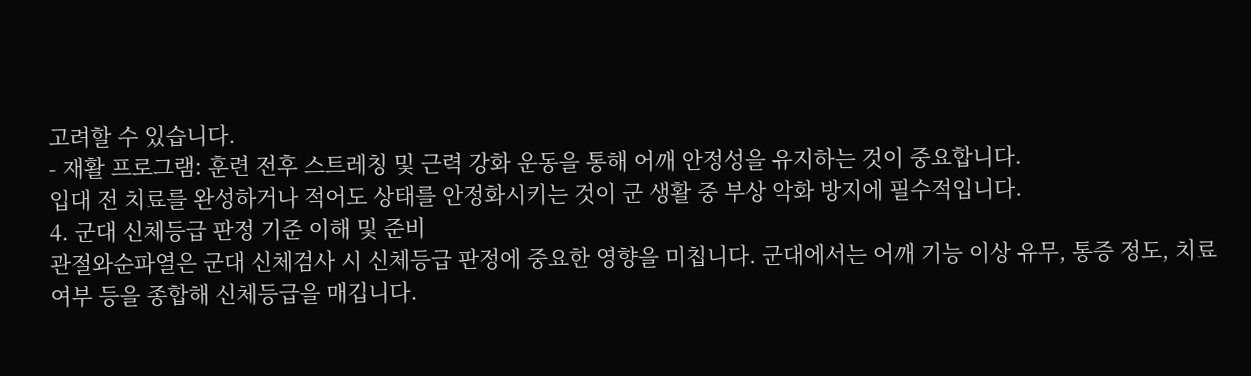고려할 수 있습니다.
- 재활 프로그램: 훈련 전후 스트레칭 및 근력 강화 운동을 통해 어깨 안정성을 유지하는 것이 중요합니다.
입대 전 치료를 완성하거나 적어도 상태를 안정화시키는 것이 군 생활 중 부상 악화 방지에 필수적입니다.
4. 군대 신체등급 판정 기준 이해 및 준비
관절와순파열은 군대 신체검사 시 신체등급 판정에 중요한 영향을 미칩니다. 군대에서는 어깨 기능 이상 유무, 통증 정도, 치료 여부 등을 종합해 신체등급을 매깁니다.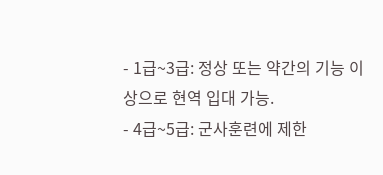- 1급~3급: 정상 또는 약간의 기능 이상으로 현역 입대 가능.
- 4급~5급: 군사훈련에 제한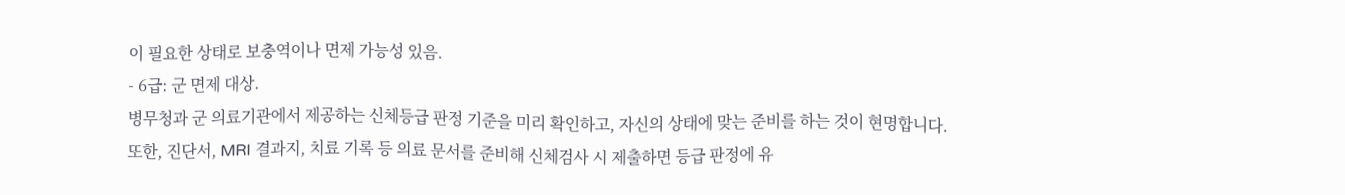이 필요한 상태로 보충역이나 면제 가능성 있음.
- 6급: 군 면제 대상.
병무청과 군 의료기관에서 제공하는 신체등급 판정 기준을 미리 확인하고, 자신의 상태에 맞는 준비를 하는 것이 현명합니다.
또한, 진단서, MRI 결과지, 치료 기록 등 의료 문서를 준비해 신체검사 시 제출하면 등급 판정에 유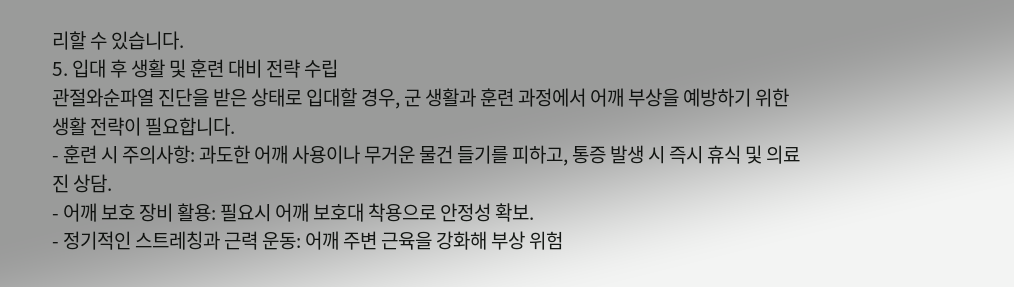리할 수 있습니다.
5. 입대 후 생활 및 훈련 대비 전략 수립
관절와순파열 진단을 받은 상태로 입대할 경우, 군 생활과 훈련 과정에서 어깨 부상을 예방하기 위한 생활 전략이 필요합니다.
- 훈련 시 주의사항: 과도한 어깨 사용이나 무거운 물건 들기를 피하고, 통증 발생 시 즉시 휴식 및 의료진 상담.
- 어깨 보호 장비 활용: 필요시 어깨 보호대 착용으로 안정성 확보.
- 정기적인 스트레칭과 근력 운동: 어깨 주변 근육을 강화해 부상 위험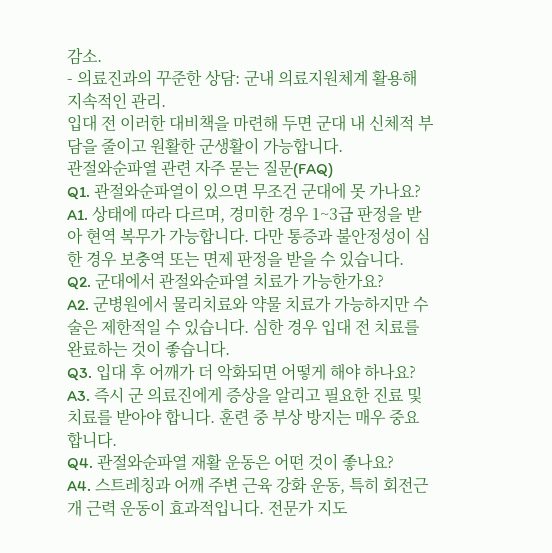감소.
- 의료진과의 꾸준한 상담: 군내 의료지원체계 활용해 지속적인 관리.
입대 전 이러한 대비책을 마련해 두면 군대 내 신체적 부담을 줄이고 원활한 군생활이 가능합니다.
관절와순파열 관련 자주 묻는 질문(FAQ)
Q1. 관절와순파열이 있으면 무조건 군대에 못 가나요?
A1. 상태에 따라 다르며, 경미한 경우 1~3급 판정을 받아 현역 복무가 가능합니다. 다만 통증과 불안정성이 심한 경우 보충역 또는 면제 판정을 받을 수 있습니다.
Q2. 군대에서 관절와순파열 치료가 가능한가요?
A2. 군병원에서 물리치료와 약물 치료가 가능하지만 수술은 제한적일 수 있습니다. 심한 경우 입대 전 치료를 완료하는 것이 좋습니다.
Q3. 입대 후 어깨가 더 악화되면 어떻게 해야 하나요?
A3. 즉시 군 의료진에게 증상을 알리고 필요한 진료 및 치료를 받아야 합니다. 훈련 중 부상 방지는 매우 중요합니다.
Q4. 관절와순파열 재활 운동은 어떤 것이 좋나요?
A4. 스트레칭과 어깨 주변 근육 강화 운동, 특히 회전근개 근력 운동이 효과적입니다. 전문가 지도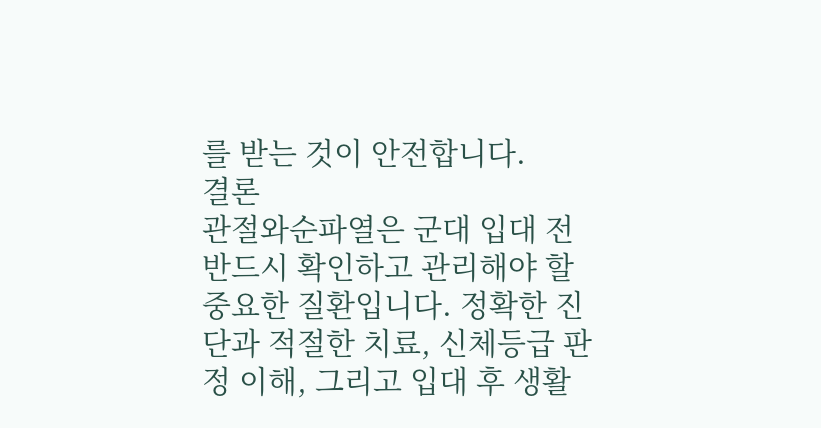를 받는 것이 안전합니다.
결론
관절와순파열은 군대 입대 전 반드시 확인하고 관리해야 할 중요한 질환입니다. 정확한 진단과 적절한 치료, 신체등급 판정 이해, 그리고 입대 후 생활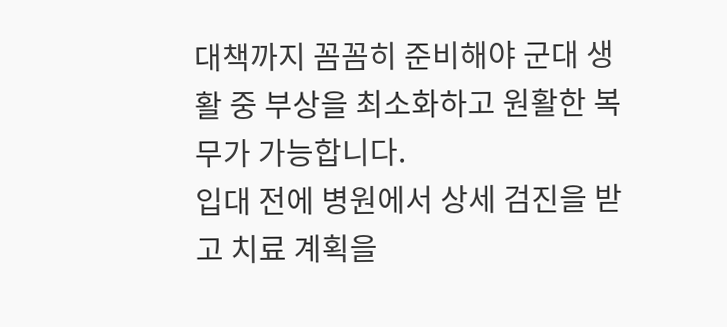대책까지 꼼꼼히 준비해야 군대 생활 중 부상을 최소화하고 원활한 복무가 가능합니다.
입대 전에 병원에서 상세 검진을 받고 치료 계획을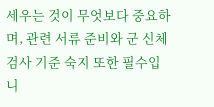세우는 것이 무엇보다 중요하며, 관련 서류 준비와 군 신체검사 기준 숙지 또한 필수입니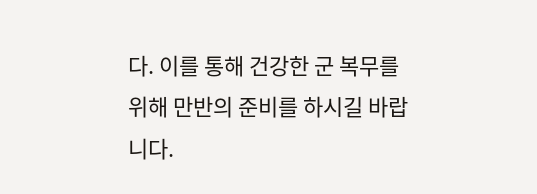다. 이를 통해 건강한 군 복무를 위해 만반의 준비를 하시길 바랍니다.